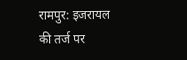रामपुर: इजरायल की तर्ज पर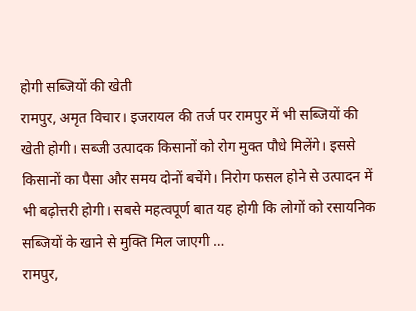होगी सब्जियों की खेती
रामपुर, अमृत विचार। इजरायल की तर्ज पर रामपुर में भी सब्जियों की खेती होगी। सब्जी उत्पादक किसानों को रोग मुक्त पौधे मिलेंगे। इससे किसानों का पैसा और समय दोनों बचेंगे। निरोग फसल होने से उत्पादन में भी बढ़ोत्तरी होगी। सबसे महत्वपूर्ण बात यह होगी कि लोगों को रसायनिक सब्जियों के खाने से मुक्ति मिल जाएगी …
रामपुर,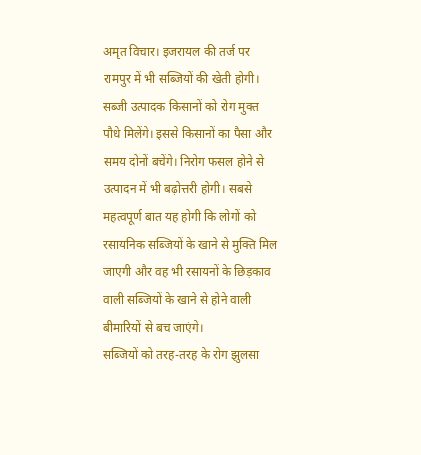अमृत विचार। इजरायल की तर्ज पर रामपुर में भी सब्जियों की खेती होगी। सब्जी उत्पादक किसानों को रोग मुक्त पौधे मिलेंगे। इससे किसानों का पैसा और समय दोनों बचेंगे। निरोग फसल होने से उत्पादन में भी बढ़ोत्तरी होगी। सबसे महत्वपूर्ण बात यह होगी कि लोगों को रसायनिक सब्जियों के खाने से मुक्ति मिल जाएगी और वह भी रसायनों के छिड़काव वाली सब्जियों के खाने से होने वाली बीमारियों से बच जाएंगे।
सब्जियों को तरह-तरह के रोग झुलसा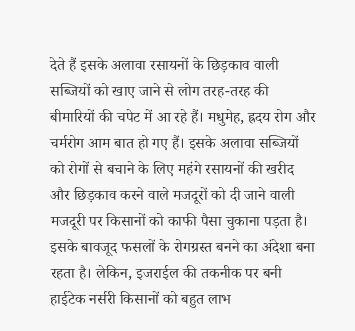देते हैं इसके अलावा रसायनों के छिड़काव वाली सब्जियों को खाए जाने से लोग तरह-तरह की बीमारियों की चपेट में आ रहे हैं। मधुमेह, ह्रदय रोग और चर्मरोग आम बात हो गए हैं। इसके अलावा सब्जियों को रोगों से बचाने के लिए महंगे रसायनों की खरीद और छिड़काव करने वाले मजदूरों को दी जाने वाली मजदूरी पर किसानों को काफी पैसा चुकाना पड़ता है। इसके बावजूद फसलों के रोगग्रस्त बनने का अंदेशा बना रहता है। लेकिन, इजराईल की तकनीक पर बनी हाईटेक नर्सरी किसानों को बहुत लाभ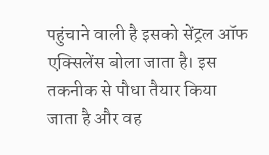पहुंचाने वाली है इसको सेंट्रल ऑफ एक्सिलेंस बोला जाता है। इस तकनीक से पौधा तैयार किया जाता है और वह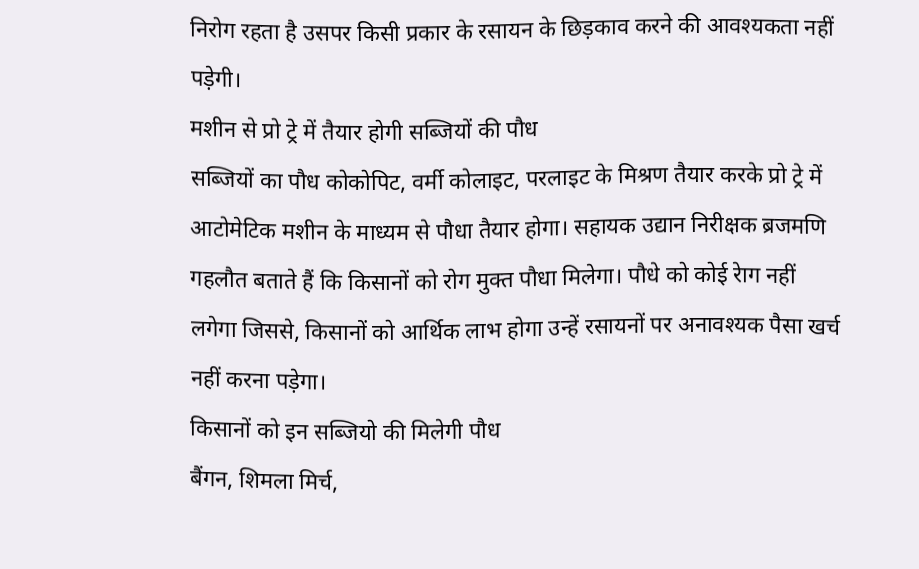निरोग रहता है उसपर किसी प्रकार के रसायन के छिड़काव करने की आवश्यकता नहीं पड़ेगी।
मशीन से प्रो ट्रे में तैयार होगी सब्जियों की पौध
सब्जियों का पौध कोकोपिट, वर्मी कोलाइट, परलाइट के मिश्रण तैयार करके प्रो ट्रे में आटोमेटिक मशीन के माध्यम से पौधा तैयार होगा। सहायक उद्यान निरीक्षक ब्रजमणि गहलौत बताते हैं कि किसानों को रोग मुक्त पौधा मिलेगा। पौधे को कोई रेाग नहीं लगेगा जिससे, किसानों को आर्थिक लाभ होगा उन्हें रसायनों पर अनावश्यक पैसा खर्च नहीं करना पड़ेगा।
किसानों को इन सब्जियो की मिलेगी पौध
बैंगन, शिमला मिर्च,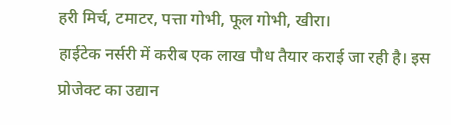हरी मिर्च, टमाटर, पत्ता गोभी, फूल गोभी, खीरा।
हाईटेक नर्सरी में करीब एक लाख पौध तैयार कराई जा रही है। इस प्रोजेक्ट का उद्यान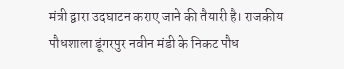मंत्री द्वारा उदघाटन कराए जाने की तैयारी है। राजकीय पौधशाला डूंगरपुर नवीन मंडी के निकट पौध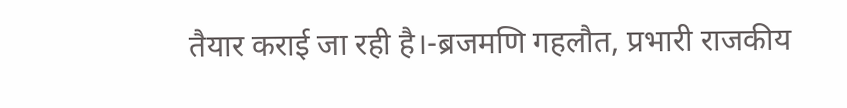तैयार कराई जा रही है।-ब्रजमणि गहलौत, प्रभारी राजकीय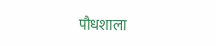पौधशाला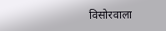विसोरवाला